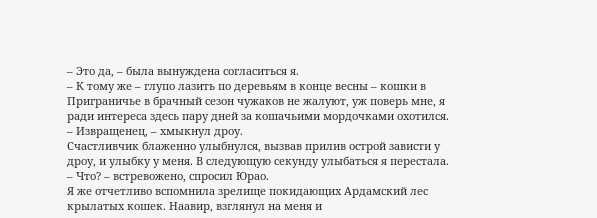– Это да, – была вынуждена согласиться я.
– К тому же – глупо лазить по деревьям в конце весны – кошки в Приграничье в брачный сезон чужаков не жалуют, уж поверь мне, я ради интереса здесь пару дней за кошачьими мордочками охотился.
– Извращенец, – хмыкнул дроу.
Счастливчик блаженно улыбнулся, вызвав прилив острой зависти у дроу, и улыбку у меня. В следующую секунду улыбаться я перестала.
– Что? – встревожено, спросил Юрао.
Я же отчетливо вспомнила зрелище покидающих Ардамский лес крылатых кошек. Наавир, взглянул на меня и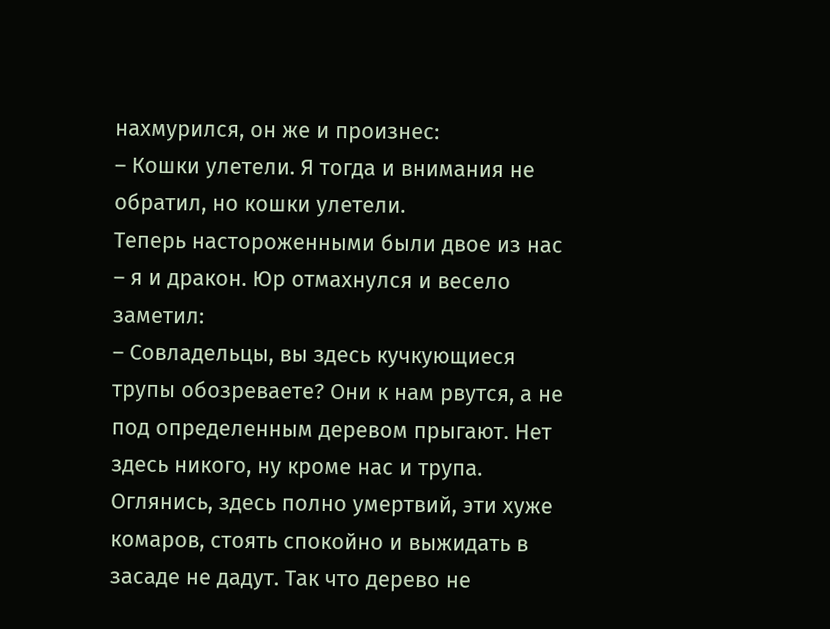нахмурился, он же и произнес:
– Кошки улетели. Я тогда и внимания не обратил, но кошки улетели.
Теперь настороженными были двое из нас – я и дракон. Юр отмахнулся и весело заметил:
– Совладельцы, вы здесь кучкующиеся трупы обозреваете? Они к нам рвутся, а не под определенным деревом прыгают. Нет здесь никого, ну кроме нас и трупа. Оглянись, здесь полно умертвий, эти хуже комаров, стоять спокойно и выжидать в засаде не дадут. Так что дерево не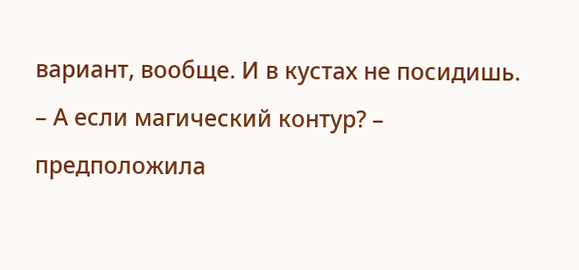вариант, вообще. И в кустах не посидишь.
– А если магический контур? – предположила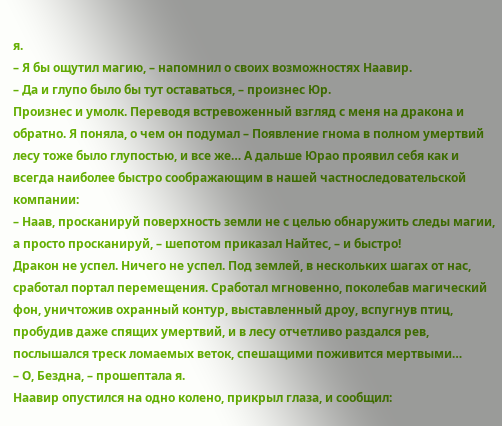я.
– Я бы ощутил магию, – напомнил о своих возможностях Наавир.
– Да и глупо было бы тут оставаться, – произнес Юр.
Произнес и умолк. Переводя встревоженный взгляд с меня на дракона и обратно. Я поняла, о чем он подумал – Появление гнома в полном умертвий лесу тоже было глупостью, и все же… А дальше Юрао проявил себя как и всегда наиболее быстро соображающим в нашей частноследовательской компании:
– Наав, просканируй поверхность земли не с целью обнаружить следы магии, а просто просканируй, – шепотом приказал Найтес, – и быстро!
Дракон не успел. Ничего не успел. Под землей, в нескольких шагах от нас, сработал портал перемещения. Сработал мгновенно, поколебав магический фон, уничтожив охранный контур, выставленный дроу, вспугнув птиц, пробудив даже спящих умертвий, и в лесу отчетливо раздался рев, послышался треск ломаемых веток, спешащими поживится мертвыми…
– О, Бездна, – прошептала я.
Наавир опустился на одно колено, прикрыл глаза, и сообщил: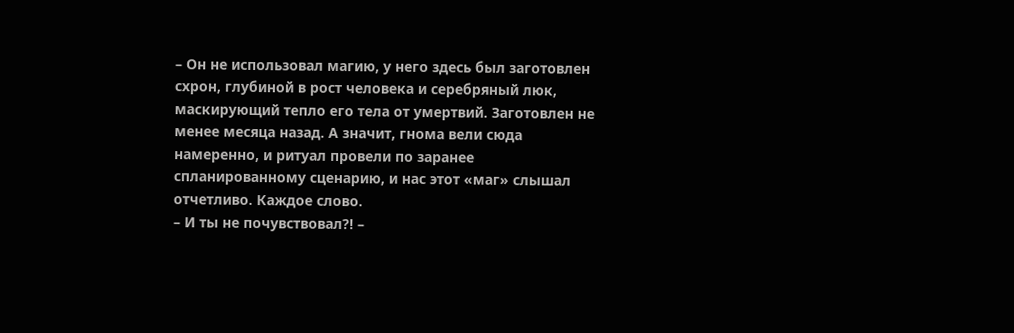– Он не использовал магию, у него здесь был заготовлен схрон, глубиной в рост человека и серебряный люк, маскирующий тепло его тела от умертвий. Заготовлен не менее месяца назад. А значит, гнома вели сюда намеренно, и ритуал провели по заранее спланированному сценарию, и нас этот «маг» слышал отчетливо. Каждое слово.
– И ты не почувствовал?! –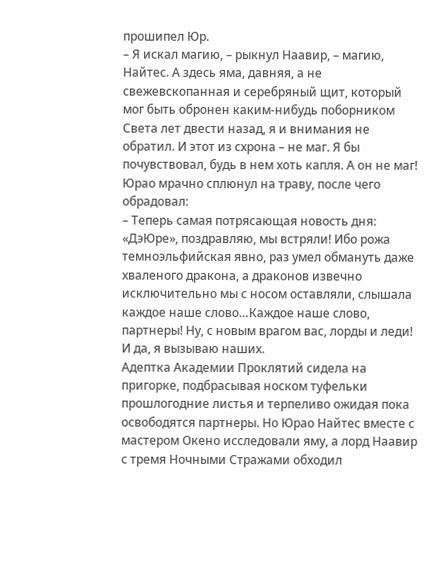прошипел Юр.
– Я искал магию, – рыкнул Наавир, – магию, Найтес. А здесь яма, давняя, а не свежевскопанная и серебряный щит, который мог быть обронен каким-нибудь поборником Света лет двести назад, я и внимания не обратил. И этот из схрона – не маг. Я бы почувствовал, будь в нем хоть капля. А он не маг!
Юрао мрачно сплюнул на траву, после чего обрадовал:
– Теперь самая потрясающая новость дня: «ДэЮре», поздравляю, мы встряли! Ибо рожа темноэльфийская явно, раз умел обмануть даже хваленого дракона, а драконов извечно исключительно мы с носом оставляли, слышала каждое наше слово…Каждое наше слово, партнеры! Ну, с новым врагом вас, лорды и леди! И да, я вызываю наших.
Адептка Академии Проклятий сидела на пригорке, подбрасывая носком туфельки прошлогодние листья и терпеливо ожидая пока освободятся партнеры. Но Юрао Найтес вместе с мастером Окено исследовали яму, а лорд Наавир с тремя Ночными Стражами обходил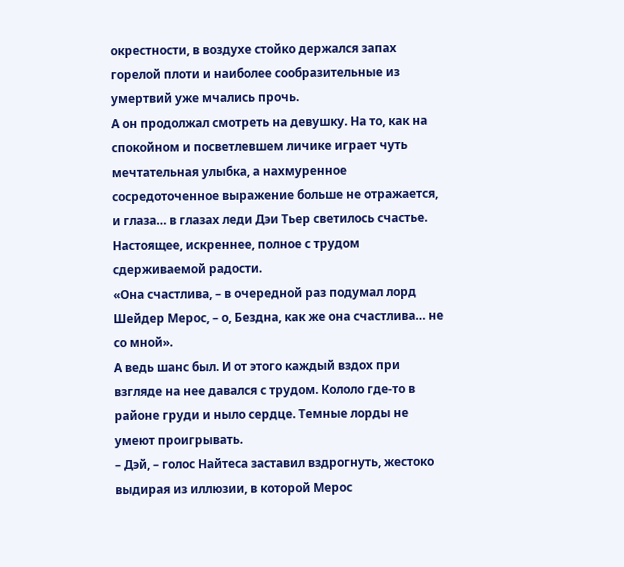окрестности, в воздухе стойко держался запах горелой плоти и наиболее сообразительные из умертвий уже мчались прочь.
А он продолжал смотреть на девушку. На то, как на спокойном и посветлевшем личике играет чуть мечтательная улыбка, а нахмуренное сосредоточенное выражение больше не отражается, и глаза… в глазах леди Дэи Тьер светилось счастье. Настоящее, искреннее, полное с трудом сдерживаемой радости.
«Она счастлива, – в очередной раз подумал лорд Шейдер Мерос, – о, Бездна, как же она счастлива… не со мной».
А ведь шанс был. И от этого каждый вздох при взгляде на нее давался с трудом. Кололо где-то в районе груди и ныло сердце. Темные лорды не умеют проигрывать.
– Дэй, – голос Найтеса заставил вздрогнуть, жестоко выдирая из иллюзии, в которой Мерос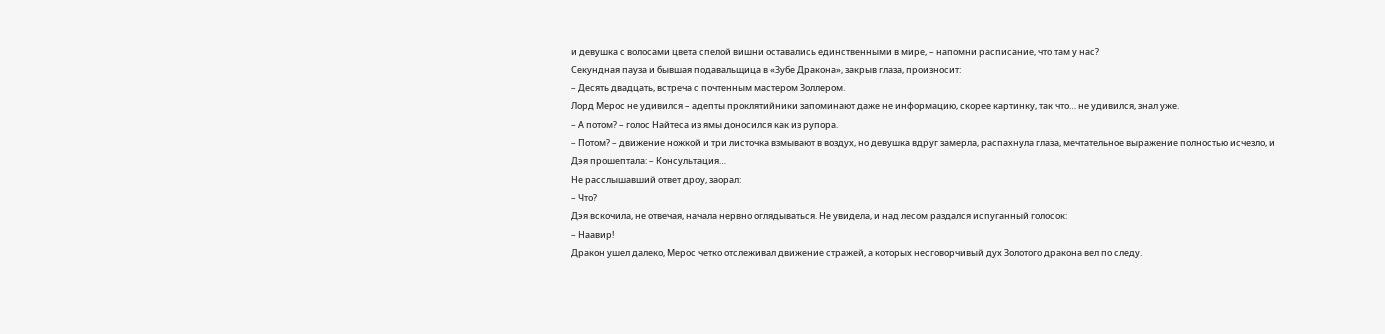и девушка с волосами цвета спелой вишни оставались единственными в мире, – напомни расписание, что там у нас?
Секундная пауза и бывшая подавальщица в «Зубе Дракона», закрыв глаза, произносит:
– Десять двадцать, встреча с почтенным мастером Золлером.
Лорд Мерос не удивился – адепты проклятийники запоминают даже не информацию, скорее картинку, так что… не удивился, знал уже.
– А потом? – голос Найтеса из ямы доносился как из рупора.
– Потом? – движение ножкой и три листочка взмывают в воздух, но девушка вдруг замерла, распахнула глаза, мечтательное выражение полностью исчезло, и Дэя прошептала: – Консультация…
Не расслышавший ответ дроу, заорал:
– Что?
Дэя вскочила, не отвечая, начала нервно оглядываться. Не увидела, и над лесом раздался испуганный голосок:
– Наавир!
Дракон ушел далеко, Мерос четко отслеживал движение стражей, а которых несговорчивый дух Золотого дракона вел по следу.